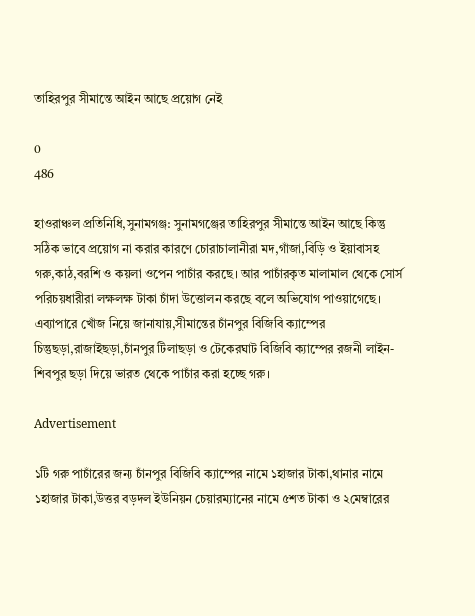তাহিরপুর সীমান্তে আইন আছে প্রয়োগ নেই

0
486

হাওরাঞ্চল প্রতিনিধি,সুনামগঞ্জ: সুনামগঞ্জের তাহিরপুর সীমান্তে আইন আছে কিন্তু সঠিক ভাবে প্রয়োগ না করার কারণে চোরাচালানীরা মদ,গাঁজা,বিড়ি ও ইয়াবাসহ গরু,কাঠ,বরশি ও কয়লা ওপেন পাচাঁর করছে। আর পাচাঁরকৃত মালামাল থেকে সোর্স পরিচয়ধারীরা লক্ষলক্ষ টাকা চাঁদা উত্তোলন করছে বলে অভিযোগ পাওয়াগেছে। এব্যাপারে খোঁজ নিয়ে জানাযায়,সীমান্তের চাঁনপুর বিজিবি ক্যাম্পের চিন্তুছড়া,রাজাইছড়া,চাঁনপুর টিলাছড়া ও টেকেরঘাট বিজিবি ক্যাম্পের রজনী লাইন-শিবপুর ছড়া দিয়ে ভারত থেকে পাচাঁর করা হচ্ছে গরু।

Advertisement

১টি গরু পাচাঁরের জন্য চাঁনপুর বিজিবি ক্যাম্পের নামে ১হাজার টাকা,থানার নামে ১হাজার টাকা,উত্তর বড়দল ইউনিয়ন চেয়ারম্যানের নামে ৫শত টাকা ও ২মেম্বারের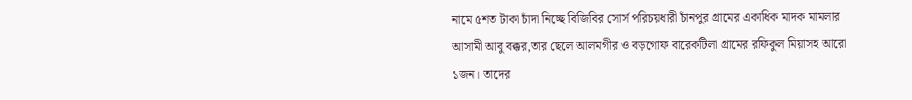নামে ৫শত টাকা চাঁদা নিচ্ছে বিজিবির সোর্স পরিচয়ধারী চাঁনপুর গ্রামের একাধিক মাদক মামলার আসামী আবু বক্কর,তার ছেলে আলমগীর ও বড়গোফ বারেকটিলা গ্রামের রফিকুল মিয়াসহ আরো ১জন। তাদের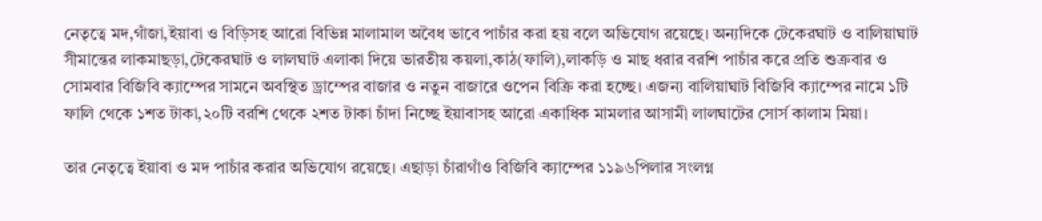নেতৃত্বে মদ,গাঁজা,ইয়াবা ও বিড়িসহ আরো বিভিন্ন মালামাল অবৈধ ভাবে পাচাঁর করা হয় বলে অভিযোগ রয়েছে। অন্যদিকে টেকেরঘাট ও বালিয়াঘাট সীমান্তের লাকমাছড়া,টেকেরঘাট ও লালঘাট এলাকা দিয়ে ভারতীয় কয়লা,কাঠ(ফালি),লাকড়ি ও মাছ ধরার বরশি পাচাঁর করে প্রতি শুক্রবার ও সোমবার বিজিবি ক্যাম্পের সামনে অবস্থিত ড্রাম্পের বাজার ও নতুন বাজারে ওপেন বিক্রি করা হচ্ছে। এজন্য বালিয়াঘাট বিজিবি ক্যাম্পের নামে ১টি ফালি থেকে ১শত টাকা,২০টি বরশি থেকে ২শত টাকা চাঁদা নিচ্ছে ইয়াবাসহ আরো একাধিক মামলার আসামী লালঘাটের সোর্স কালাম মিয়া।

তার নেতৃত্বে ইয়াবা ও মদ পাচাঁর করার অভিযোগ রয়েছে। এছাড়া চাঁরাগাঁও বিজিবি ক্যাম্পের ১১৯৬পিলার সংলগ্ন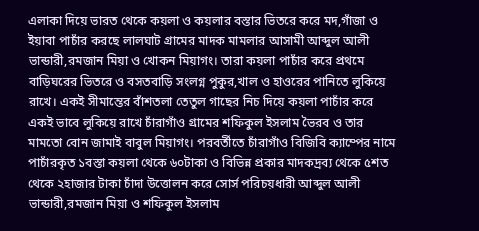এলাকা দিয়ে ভারত থেকে কয়লা ও কয়লার বস্তার ভিতরে করে মদ,গাঁজা ও ইয়াবা পাচাঁর করছে লালঘাট গ্রামের মাদক মামলার আসামী আব্দুল আলী ভান্ডারী,রমজান মিয়া ও খোকন মিয়াগং। তারা কয়লা পাচাঁর করে প্রথমে বাড়িঘরের ভিতরে ও বসতবাড়ি সংলগ্ন পুকুর,খাল ও হাওরের পানিতে লুকিয়ে রাখে। একই সীমান্তের বাঁশতলা তেতুল গাছের নিচ দিয়ে কয়লা পাচাঁর করে একই ভাবে লুকিয়ে রাখে চাঁরাগাঁও গ্রামের শফিকুল ইসলাম ভৈরব ও তার মামতো বোন জামাই বাবুল মিয়াগং। পরবর্তীতে চাঁরাগাঁও বিজিবি ক্যাম্পের নামে পাচাঁরকৃত ১বস্তা কয়লা থেকে ৬০টাকা ও বিভিন্ন প্রকার মাদকদ্রব্য থেকে ৫শত থেকে ২হাজার টাকা চাঁদা উত্তোলন করে সোর্স পরিচয়ধারী আব্দুল আলী ভান্ডারী,রমজান মিয়া ও শফিকুল ইসলাম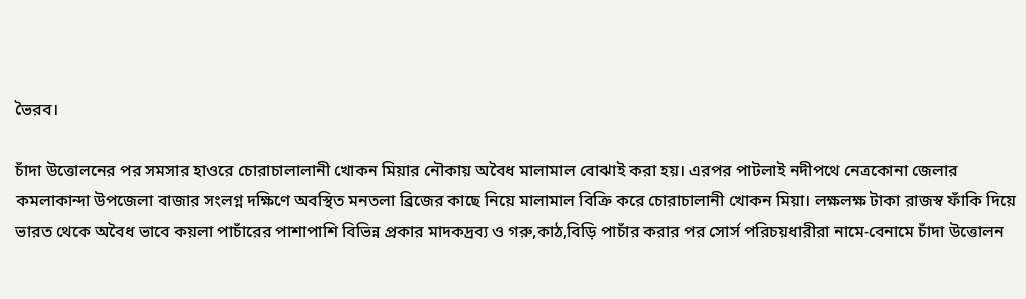ভৈরব।

চাঁদা উত্তোলনের পর সমসার হাওরে চোরাচালালানী খোকন মিয়ার নৌকায় অবৈধ মালামাল বোঝাই করা হয়। এরপর পাটলাই নদীপথে নেত্রকোনা জেলার কমলাকান্দা উপজেলা বাজার সংলগ্ন দক্ষিণে অবস্থিত মনতলা ব্রিজের কাছে নিয়ে মালামাল বিক্রি করে চোরাচালানী খোকন মিয়া। লক্ষলক্ষ টাকা রাজস্ব ফাঁকি দিয়ে ভারত থেকে অবৈধ ভাবে কয়লা পাচাঁরের পাশাপাশি বিভিন্ন প্রকার মাদকদ্রব্য ও গরু,কাঠ,বিড়ি পাচাঁর করার পর সোর্স পরিচয়ধারীরা নামে-বেনামে চাঁদা উত্তোলন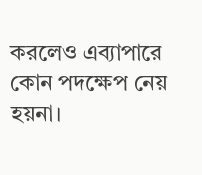করলেও এব্যাপারে কোন পদক্ষেপ নেয় হয়না।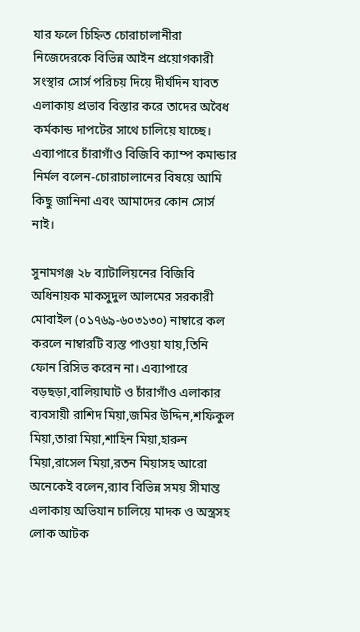যার ফলে চিহ্নিত চোরাচালানীরা নিজেদেরকে বিভিন্ন আইন প্রয়োগকারী সংস্থার সোর্স পরিচয় দিয়ে দীর্ঘদিন যাবত এলাকায় প্রভাব বিস্তার করে তাদের অবৈধ কর্মকান্ড দাপটের সাথে চালিয়ে যাচ্ছে। এব্যাপারে চাঁরাগাঁও বিজিবি ক্যাম্প কমান্ডার নির্মল বলেন-চোরাচালানের বিষয়ে আমি কিছু জানিনা এবং আমাদের কোন সোর্স নাই।

সুনামগঞ্জ ২৮ ব্যাটালিয়নের বিজিবি অধিনায়ক মাকসুদুল আলমের সরকারী মোবাইল (০১৭৬৯-৬০৩১৩০) নাম্বারে কল করলে নাম্বারটি ব্যস্ত পাওয়া যায়,তিনি ফোন রিসিভ করেন না। এব্যাপারে বড়ছড়া,বালিয়াঘাট ও চাঁরাগাঁও এলাকার ব্যবসায়ী রাশিদ মিয়া,জমির উদ্দিন,শফিকুল মিয়া,তারা মিয়া,শাহিন মিয়া,হারুন মিয়া,রাসেল মিয়া,রতন মিয়াসহ আরো অনেকেই বলেন,র‌্যাব বিভিন্ন সময় সীমান্ত এলাকায় অভিযান চালিয়ে মাদক ও অস্ত্রসহ লোক আটক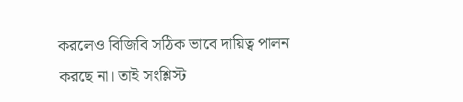করলেও বিজিবি সঠিক ভাবে দায়িত্ব পালন করছে না। তাই সংশ্লিস্ট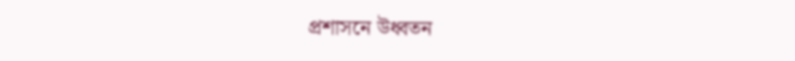প্রশাসনে উধ্বতন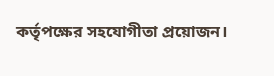কর্তৃপক্ষের সহযোগীতা প্রয়োজন।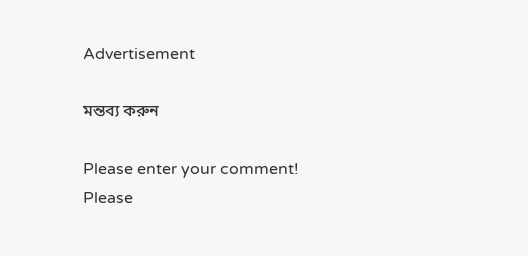Advertisement

মন্তব্য করুন

Please enter your comment!
Please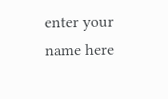enter your name here